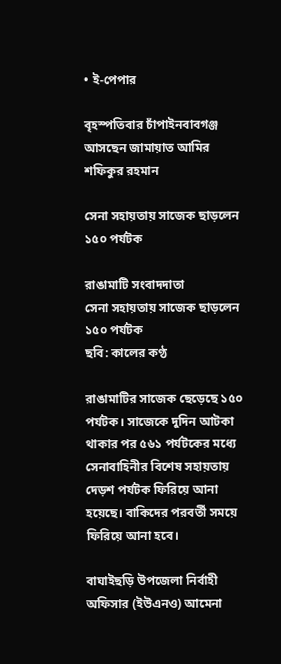• ই-পেপার

বৃহস্পতিবার চাঁপাইনবাবগঞ্জ আসছেন জামায়াত আমির শফিকুর রহমান

সেনা সহায়তায় সাজেক ছাড়লেন ১৫০ পর্যটক

রাঙামাটি সংবাদদাতা
সেনা সহায়তায় সাজেক ছাড়লেন ১৫০ পর্যটক
ছবি: কালের কণ্ঠ

রাঙামাটির সাজেক ছেড়েছে ১৫০ পর্যটক। সাজেকে দুদিন আটকা থাকার পর ৫৬১ পর্যটকের মধ্যে সেনাবাহিনীর বিশেষ সহায়তায় দেড়শ পর্যটক ফিরিয়ে আনা হয়েছে। বাকিদের পরবর্তী সময়ে ফিরিয়ে আনা হবে।

বাঘাইছড়ি উপজেলা নির্বাহী অফিসার (ইউএনও) আমেনা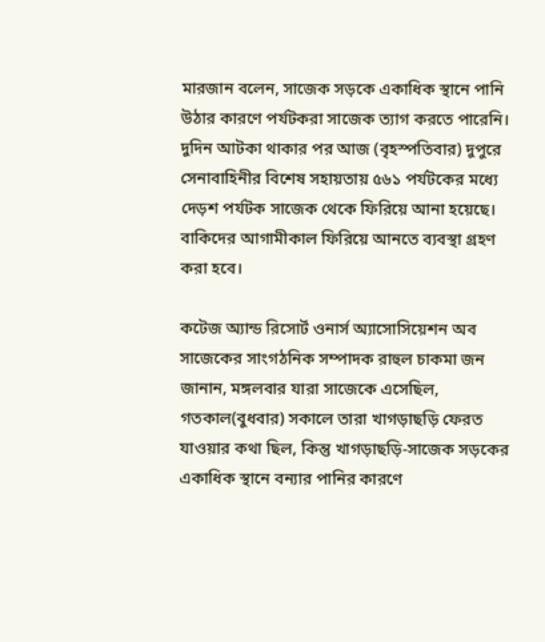মারজান বলেন, সাজেক সড়কে একাধিক স্থানে পানি উঠার কারণে পর্যটকরা সাজেক ত্যাগ করতে পারেনি। দুদিন আটকা থাকার পর আজ (বৃহস্পতিবার) দুপুরে সেনাবাহিনীর বিশেষ সহায়তায় ৫৬১ পর্যটকের মধ্যে দেড়শ পর্যটক সাজেক থেকে ফিরিয়ে আনা হয়েছে। বাকিদের আগামীকাল ফিরিয়ে আনতে ব্যবস্থা গ্রহণ করা হবে।

কটেজ অ্যান্ড রিসোর্ট ওনার্স অ্যাসোসিয়েশন অব সাজেকের সাংগঠনিক সম্পাদক রাহুল চাকমা জন জানান, মঙ্গলবার যারা সাজেকে এসেছিল, গতকাল(বুধবার) সকালে তারা খাগড়াছড়ি ফেরত যাওয়ার কথা ছিল, কিন্তু খাগড়াছড়ি-সাজেক সড়কের একাধিক স্থানে বন্যার পানির কারণে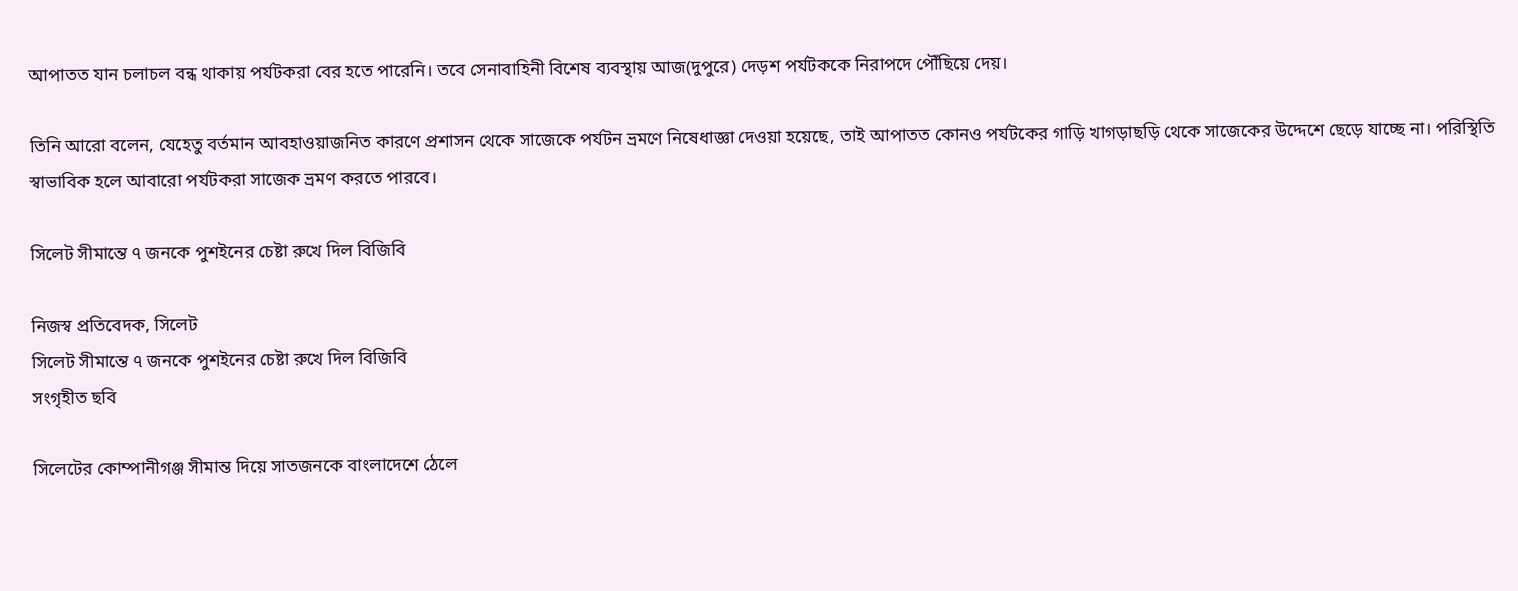আপাতত যান চলাচল বন্ধ থাকায় পর্যটকরা বের হতে পারেনি। তবে সেনাবাহিনী বিশেষ ব্যবস্থায় আজ(দুপুরে) দেড়শ পর্যটককে নিরাপদে পৌঁছিয়ে দেয়।

তিনি আরো বলেন, যেহেতু বর্তমান আবহাওয়াজনিত কারণে প্রশাসন থেকে সাজেকে পর্যটন ভ্রমণে নিষেধাজ্ঞা দেওয়া হয়েছে, তাই আপাতত কোনও পর্যটকের গাড়ি খাগড়াছড়ি থেকে সাজেকের উদ্দেশে ছেড়ে যাচ্ছে না। পরিস্থিতি স্বাভাবিক হলে আবারো পর্যটকরা সাজেক ভ্রমণ করতে পারবে।

সিলেট সীমান্তে ৭ জনকে পুশইনের চেষ্টা রুখে দিল বিজিবি

নিজস্ব প্রতিবেদক, সিলেট
সিলেট সীমান্তে ৭ জনকে পুশইনের চেষ্টা রুখে দিল বিজিবি
সংগৃহীত ছবি

সিলেটের কোম্পানীগঞ্জ সীমান্ত দিয়ে সাতজনকে বাংলাদেশে ঠেলে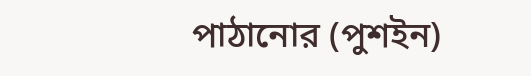পাঠানোর (পুশইন)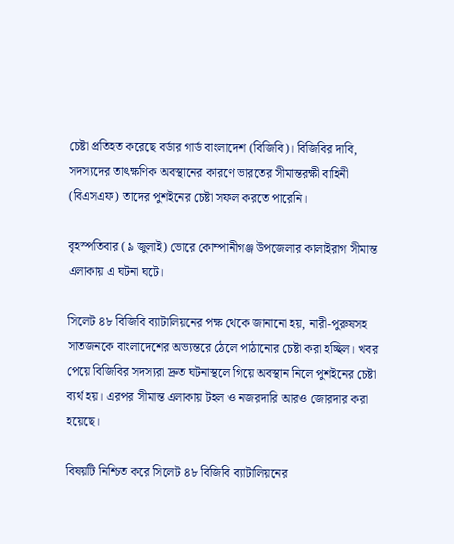চেষ্টা প্রতিহত করেছে বর্ডার গার্ড বাংলাদেশ (বিজিবি)। বিজিবির দাবি, সদস্যদের তাৎক্ষণিক অবস্থানের কারণে ভারতের সীমান্তরক্ষী বাহিনী (বিএসএফ) তাদের পুশইনের চেষ্টা সফল করতে পারেনি।

বৃহস্পতিবার (৯ জুলাই) ভোরে কোম্পানীগঞ্জ উপজেলার কালাইরাগ সীমান্ত এলাকায় এ ঘটনা ঘটে।

সিলেট ৪৮ বিজিবি ব্যাটালিয়নের পক্ষ থেকে জানানো হয়, নারী-পুরুষসহ সাতজনকে বাংলাদেশের অভ্যন্তরে ঠেলে পাঠানোর চেষ্টা করা হচ্ছিল। খবর পেয়ে বিজিবির সদস্যরা দ্রুত ঘটনাস্থলে গিয়ে অবস্থান নিলে পুশইনের চেষ্টা ব্যর্থ হয়। এরপর সীমান্ত এলাকায় টহল ও নজরদারি আরও জোরদার করা হয়েছে।

বিষয়টি নিশ্চিত করে সিলেট ৪৮ বিজিবি ব্যাটালিয়নের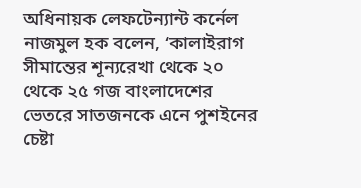অধিনায়ক লেফটেন্যান্ট কর্নেল নাজমুল হক বলেন, ‘কালাইরাগ সীমান্তের শূন্যরেখা থেকে ২০ থেকে ২৫ গজ বাংলাদেশের ভেতরে সাতজনকে এনে পুশইনের চেষ্টা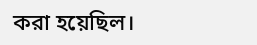করা হয়েছিল।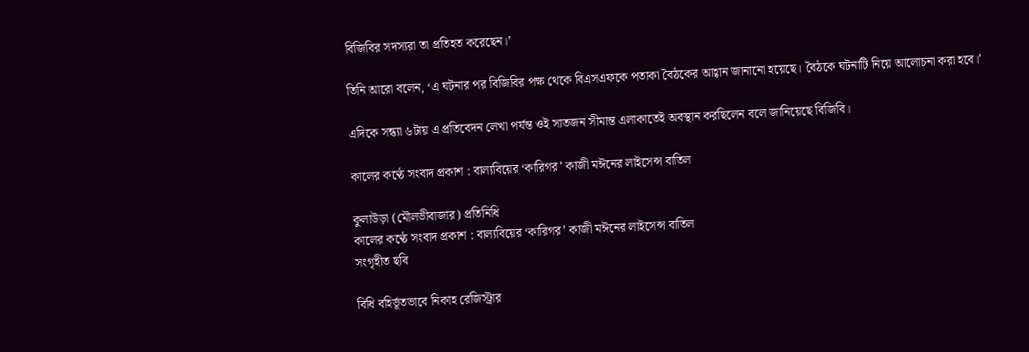বিজিবির সদস্যরা তা প্রতিহত করেছেন।’

তিনি আরো বলেন, ‘এ ঘটনার পর বিজিবির পক্ষ থেকে বিএসএফকে পতাকা বৈঠকের আহ্বান জানানো হয়েছে। বৈঠকে ঘটনাটি নিয়ে আলোচনা করা হবে।’

এদিকে সন্ধ্যা ৬টায় এ প্রতিবেদন লেখা পর্যন্ত ওই সাতজন সীমান্ত এলাকাতেই অবস্থান করছিলেন বলে জানিয়েছে বিজিবি।

কালের কণ্ঠে সংবাদ প্রকাশ : বাল্যবিয়ের ‘কারিগর’ কাজী মঈনের লাইসেন্স বাতিল

কুলাউড়া (মৌলভীবাজার) প্রতিনিধি
কালের কণ্ঠে সংবাদ প্রকাশ : বাল্যবিয়ের ‘কারিগর’ কাজী মঈনের লাইসেন্স বাতিল
সংগৃহীত ছবি

বিধি বহির্ভূতভাবে নিকাহ রেজিস্ট্রার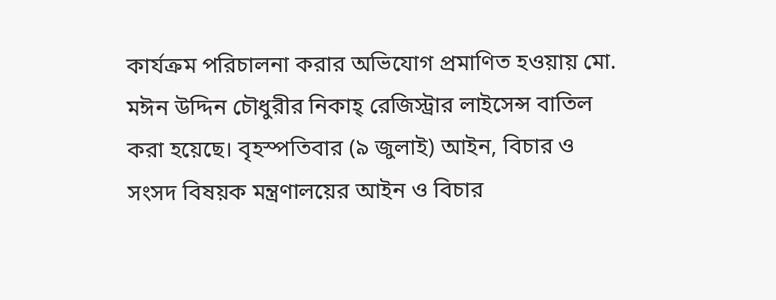কার্যক্রম পরিচালনা করার অভিযোগ প্রমাণিত হওয়ায় মো. মঈন উদ্দিন চৌধুরীর নিকাহ্ রেজিস্ট্রার লাইসেন্স বাতিল করা হয়েছে। বৃহস্পতিবার (৯ জুলাই) আইন, বিচার ও সংসদ বিষয়ক মন্ত্রণালয়ের আইন ও বিচার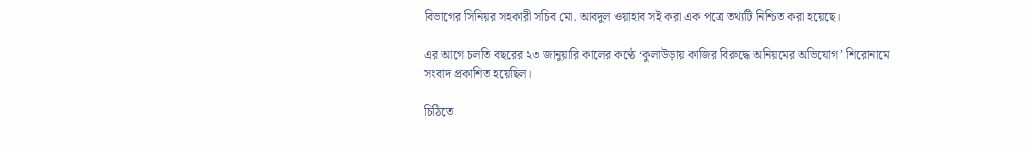বিভাগের সিনিয়র সহকারী সচিব মো. আবদুল ওয়াহাব সই করা এক পত্রে তথ্যটি নিশ্চিত করা হয়েছে।

এর আগে চলতি বছরের ২৩ জানুয়ারি কালের কণ্ঠে ‘কুলাউড়ায় কাজির বিরুদ্ধে অনিয়মের অভিযোগ’ শিরোনামে সংবাদ প্রকাশিত হয়েছিল।

চিঠিতে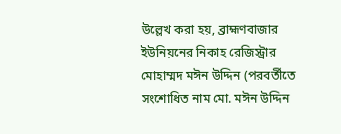উল্লেখ করা হয়, ব্রাহ্মণবাজার ইউনিয়নের নিকাহ রেজিস্ট্রার মোহাম্মদ মঈন উদ্দিন (পরবর্তীতে সংশোধিত নাম মো. মঈন উদ্দিন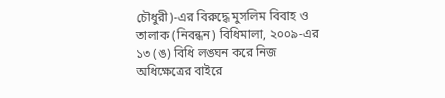চৌধুরী)-এর বিরুদ্ধে মুসলিম বিবাহ ও তালাক (নিবন্ধন) বিধিমালা, ২০০৯-এর ১৩ (ঙ) বিধি লঙ্ঘন করে নিজ অধিক্ষেত্রের বাইরে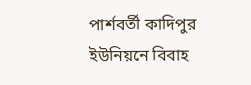পার্শবর্তী কাদিপুর ইউনিয়নে বিবাহ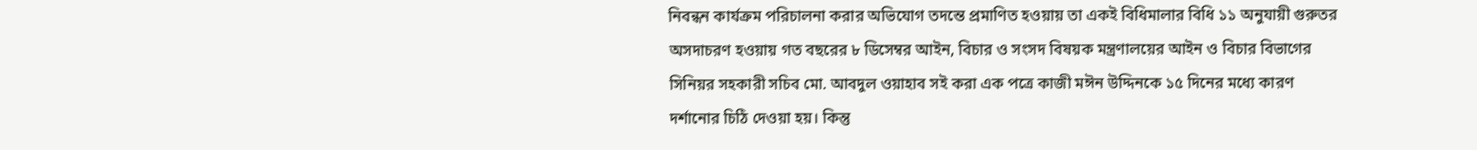নিবন্ধন কার্যক্রম পরিচালনা করার অভিযোগ তদন্তে প্রমাণিত হওয়ায় তা একই বিধিমালার বিধি ১১ অনুযায়ী গুরুতর অসদাচরণ হওয়ায় গত বছরের ৮ ডিসেম্বর আইন, বিচার ও সংসদ বিষয়ক মন্ত্রণালয়ের আইন ও বিচার বিভাগের সিনিয়র সহকারী সচিব মো. আবদুল ওয়াহাব সই করা এক পত্রে কাজী মঈন উদ্দিনকে ১৫ দিনের মধ্যে কারণ দর্শানোর চিঠি দেওয়া হয়। কিন্তু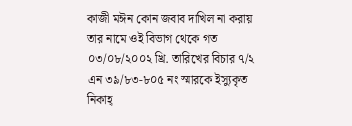কাজী মঈন কোন জবাব দাখিল না করায় তার নামে ওই বিভাগ থেকে গত ০৩/০৮/২০০২ খ্রি. তারিখের বিচার ৭/২ এন ৩৯/৮৩-৮০৫ নং স্মারকে ইস্যুকৃত নিকাহ্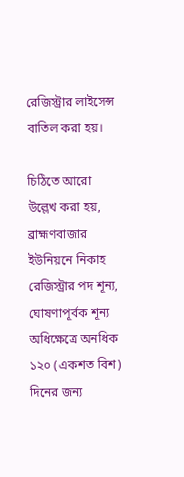রেজিস্ট্রার লাইসেন্স বাতিল করা হয়।

চিঠিতে আরো উল্লেখ করা হয়, ব্রাহ্মণবাজার ইউনিয়নে নিকাহ রেজিস্ট্রার পদ শূন্য, ঘোষণাপূর্বক শূন্য অধিক্ষেত্রে অনধিক ১২০ (একশত বিশ) দিনের জন্য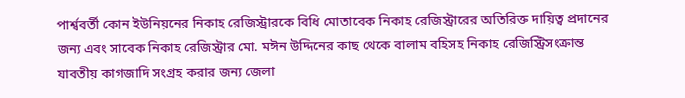পার্শ্ববর্তী কোন ইউনিয়নের নিকাহ রেজিস্ট্রারকে বিধি মোতাবেক নিকাহ রেজিস্ট্রারের অতিরিক্ত দায়িত্ব প্রদানের জন্য এবং সাবেক নিকাহ রেজিস্ট্রার মো. মঈন উদ্দিনের কাছ থেকে বালাম বহিসহ নিকাহ রেজিস্ট্রিসংক্রান্ত যাবতীয় কাগজাদি সংগ্রহ করার জন্য জেলা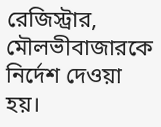রেজিস্ট্রার, মৌলভীবাজারকে নির্দেশ দেওয়া হয়।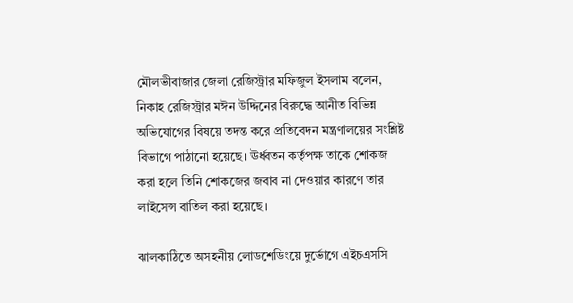মৌলভীবাজার জেলা রেজিস্ট্রার মফিজুল ইসলাম বলেন, নিকাহ রেজিস্ট্রার মঈন উদ্দিনের বিরুদ্ধে আনীত বিভিন্ন অভিযোগের বিষয়ে তদন্ত করে প্রতিবেদন মন্ত্রণালয়ের সংশ্লিষ্ট বিভাগে পাঠানো হয়েছে। ঊর্ধ্বতন কর্তৃপক্ষ তাকে শোকজ করা হলে তিনি শোকজের জবাব না দেওয়ার কারণে তার লাইসেন্স বাতিল করা হয়েছে।

ঝালকাঠিতে অসহনীয় লোডশেডিংয়ে দুর্ভোগে এইচএসসি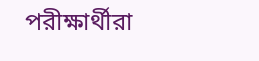পরীক্ষার্থীরা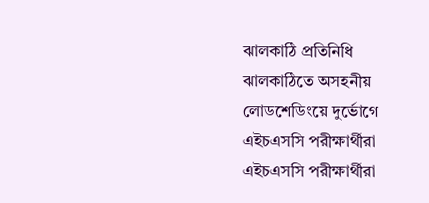ঝালকাঠি প্রতিনিধি
ঝালকাঠিতে অসহনীয় লোডশেডিংয়ে দুর্ভোগে এইচএসসি পরীক্ষার্থীরা
এইচএসসি পরীক্ষার্থীরা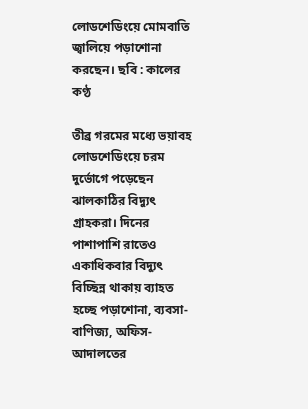লোডশেডিংয়ে মোমবাতি জ্বালিয়ে পড়াশোনা করছেন। ছবি : কালের কণ্ঠ

তীব্র গরমের মধ্যে ভয়াবহ লোডশেডিংয়ে চরম দুর্ভোগে পড়েছেন ঝালকাঠির বিদ্যুৎ গ্রাহকরা। দিনের পাশাপাশি রাতেও একাধিকবার বিদ্যুৎ বিচ্ছিন্ন থাকায় ব্যাহত হচ্ছে পড়াশোনা, ব্যবসা-বাণিজ্য, অফিস-আদালতের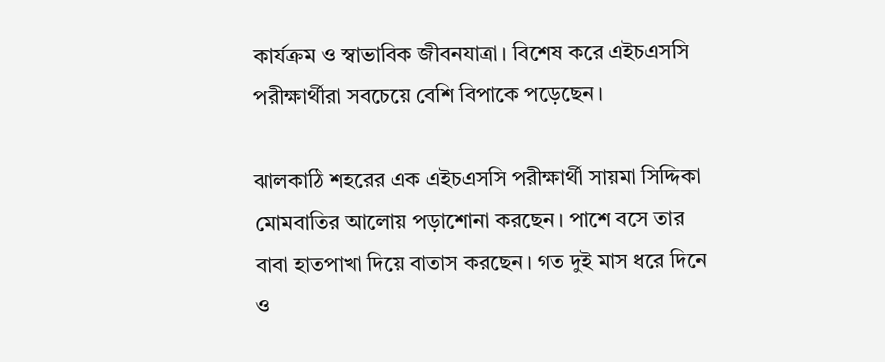কার্যক্রম ও স্বাভাবিক জীবনযাত্রা। বিশেষ করে এইচএসসি পরীক্ষার্থীরা সবচেয়ে বেশি বিপাকে পড়েছেন।

ঝালকাঠি শহরের এক এইচএসসি পরীক্ষার্থী সায়মা সিদ্দিকা মোমবাতির আলোয় পড়াশোনা করছেন। পাশে বসে তার বাবা হাতপাখা দিয়ে বাতাস করছেন। গত দুই মাস ধরে দিনে ও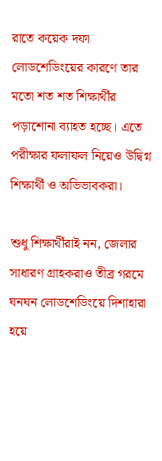রাতে কয়েক দফা লোডশেডিংয়ের কারণে তার মতো শত শত শিক্ষার্থীর পড়াশোনা ব্যাহত হচ্ছে। এতে পরীক্ষার ফলাফল নিয়েও উদ্বিগ্ন শিক্ষার্থী ও অভিভাবকরা।

শুধু শিক্ষার্থীরাই নন, জেলার সাধারণ গ্রাহকরাও তীব্র গরমে ঘনঘন লোডশেডিংয়ে দিশাহারা হয়ে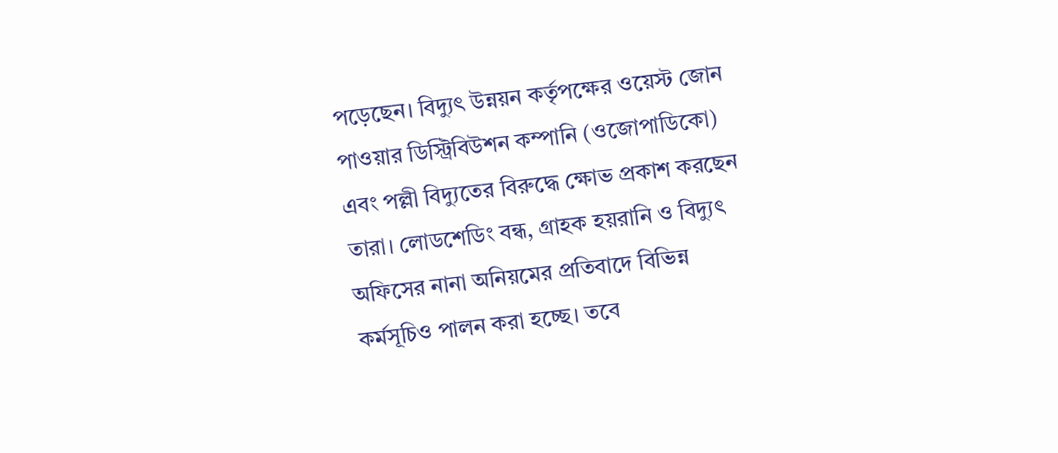পড়েছেন। বিদ্যুৎ উন্নয়ন কর্তৃপক্ষের ওয়েস্ট জোন পাওয়ার ডিস্ট্রিবিউশন কম্পানি (ওজোপাডিকো) এবং পল্লী বিদ্যুতের বিরুদ্ধে ক্ষোভ প্রকাশ করছেন তারা। লোডশেডিং বন্ধ, গ্রাহক হয়রানি ও বিদ্যুৎ অফিসের নানা অনিয়মের প্রতিবাদে বিভিন্ন কর্মসূচিও পালন করা হচ্ছে। তবে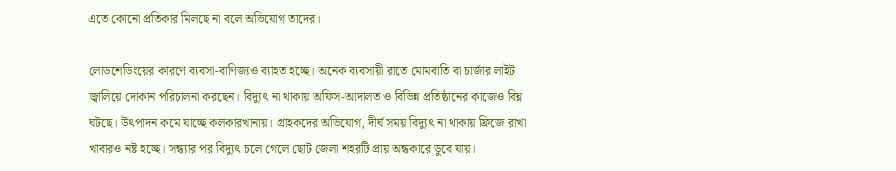এতে কোনো প্রতিকার মিলছে না বলে অভিযোগ তাদের।

লোডশেডিংয়ের কারণে ব্যবসা-বাণিজ্যও ব্যাহত হচ্ছে। অনেক ব্যবসায়ী রাতে মোমবাতি বা চার্জার লাইট জ্বালিয়ে দোকান পরিচালনা করছেন। বিদ্যুৎ না থাকায় অফিস-আদালত ও বিভিন্ন প্রতিষ্ঠানের কাজেও বিঘ্ন ঘটছে। উৎপাদন কমে যাচ্ছে কলকারখানায়। গ্রাহকদের অভিযোগ, দীর্ঘ সময় বিদ্যুৎ না থাকায় ফ্রিজে রাখা খাবারও নষ্ট হচ্ছে। সন্ধ্যার পর বিদ্যুৎ চলে গেলে ছোট জেলা শহরটি প্রায় অন্ধকারে ডুবে যায়।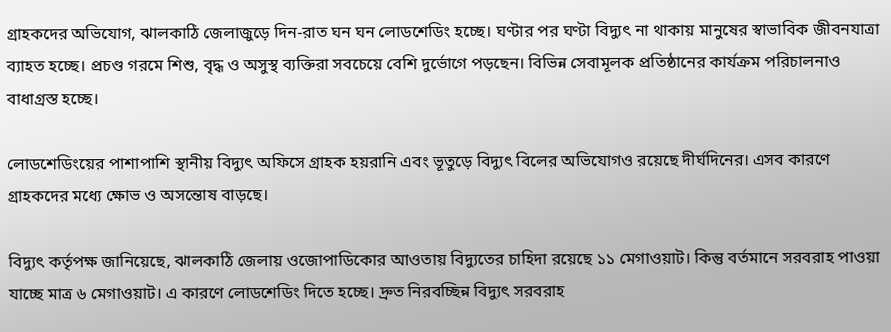গ্রাহকদের অভিযোগ, ঝালকাঠি জেলাজুড়ে দিন-রাত ঘন ঘন লোডশেডিং হচ্ছে। ঘণ্টার পর ঘণ্টা বিদ্যুৎ না থাকায় মানুষের স্বাভাবিক জীবনযাত্রা ব্যাহত হচ্ছে। প্রচণ্ড গরমে শিশু, বৃদ্ধ ও অসুস্থ ব্যক্তিরা সবচেয়ে বেশি দুর্ভোগে পড়ছেন। বিভিন্ন সেবামূলক প্রতিষ্ঠানের কার্যক্রম পরিচালনাও বাধাগ্রস্ত হচ্ছে।

লোডশেডিংয়ের পাশাপাশি স্থানীয় বিদ্যুৎ অফিসে গ্রাহক হয়রানি এবং ভূতুড়ে বিদ্যুৎ বিলের অভিযোগও রয়েছে দীর্ঘদিনের। এসব কারণে গ্রাহকদের মধ্যে ক্ষোভ ও অসন্তোষ বাড়ছে।

বিদ্যুৎ কর্তৃপক্ষ জানিয়েছে, ঝালকাঠি জেলায় ওজোপাডিকোর আওতায় বিদ্যুতের চাহিদা রয়েছে ১১ মেগাওয়াট। কিন্তু বর্তমানে সরবরাহ পাওয়া যাচ্ছে মাত্র ৬ মেগাওয়াট। এ কারণে লোডশেডিং দিতে হচ্ছে। দ্রুত নিরবচ্ছিন্ন বিদ্যুৎ সরবরাহ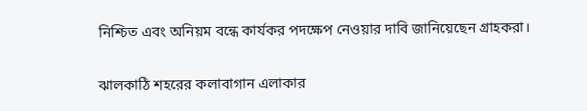নিশ্চিত এবং অনিয়ম বন্ধে কার্যকর পদক্ষেপ নেওয়ার দাবি জানিয়েছেন গ্রাহকরা।

ঝালকাঠি শহরের কলাবাগান এলাকার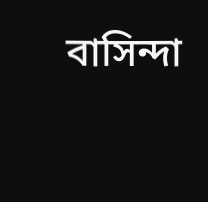বাসিন্দা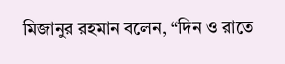মিজানুর রহমান বলেন, “দিন ও রাতে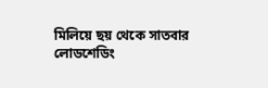মিলিয়ে ছয় থেকে সাতবার লোডশেডিং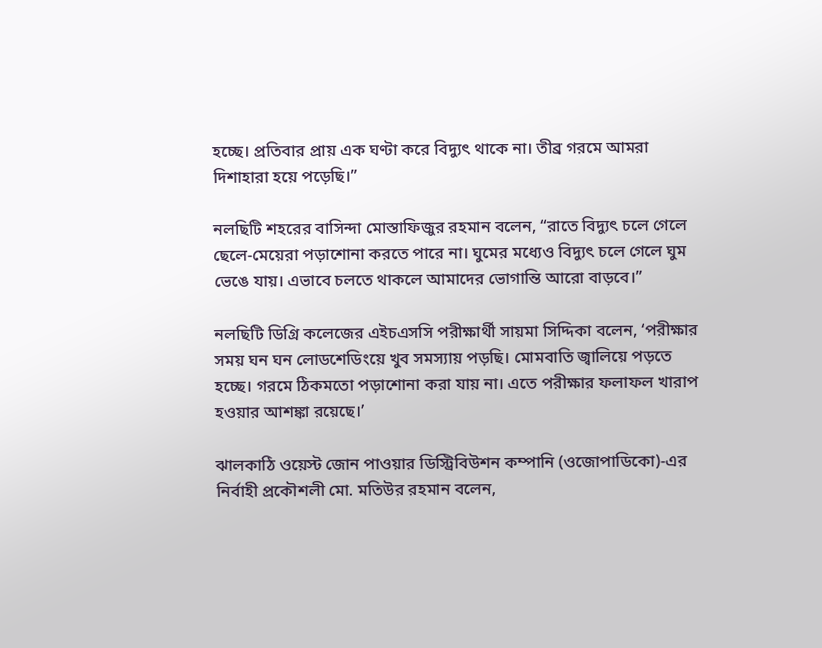হচ্ছে। প্রতিবার প্রায় এক ঘণ্টা করে বিদ্যুৎ থাকে না। তীব্র গরমে আমরা দিশাহারা হয়ে পড়েছি।”

নলছিটি শহরের বাসিন্দা মোস্তাফিজুর রহমান বলেন, “রাতে বিদ্যুৎ চলে গেলে ছেলে-মেয়েরা পড়াশোনা করতে পারে না। ঘুমের মধ্যেও বিদ্যুৎ চলে গেলে ঘুম ভেঙে যায়। এভাবে চলতে থাকলে আমাদের ভোগান্তি আরো বাড়বে।”

নলছিটি ডিগ্রি কলেজের এইচএসসি পরীক্ষার্থী সায়মা সিদ্দিকা বলেন, ‘পরীক্ষার সময় ঘন ঘন লোডশেডিংয়ে খুব সমস্যায় পড়ছি। মোমবাতি জ্বালিয়ে পড়তে হচ্ছে। গরমে ঠিকমতো পড়াশোনা করা যায় না। এতে পরীক্ষার ফলাফল খারাপ হওয়ার আশঙ্কা রয়েছে।’

ঝালকাঠি ওয়েস্ট জোন পাওয়ার ডিস্ট্রিবিউশন কম্পানি (ওজোপাডিকো)-এর নির্বাহী প্রকৌশলী মো. মতিউর রহমান বলেন,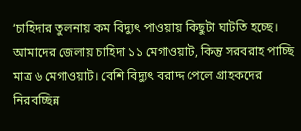‘চাহিদার তুলনায় কম বিদ্যুৎ পাওয়ায় কিছুটা ঘাটতি হচ্ছে। আমাদের জেলায় চাহিদা ১১ মেগাওয়াট, কিন্তু সরবরাহ পাচ্ছি মাত্র ৬ মেগাওয়াট। বেশি বিদ্যুৎ বরাদ্দ পেলে গ্রাহকদের নিরবচ্ছিন্ন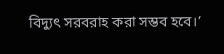বিদ্যুৎ সরবরাহ করা সম্ভব হবে।’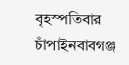বৃহস্পতিবার চাঁপাইনবাবগঞ্জ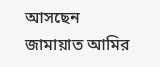আসছেন জামায়াত আমির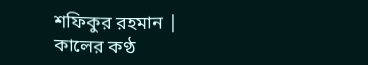শফিকুর রহমান | কালের কণ্ঠ